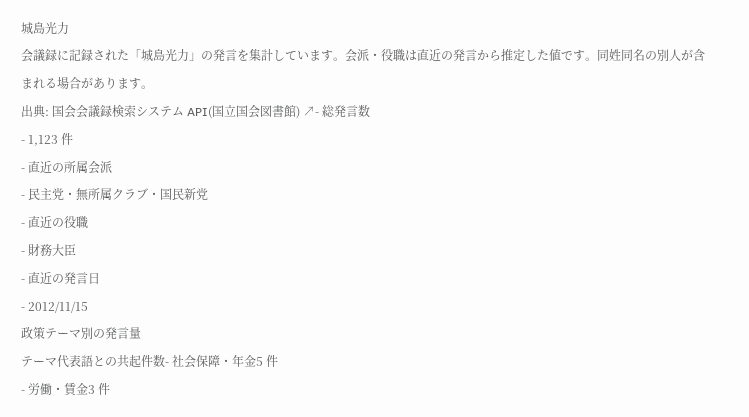城島光力
会議録に記録された「城島光力」の発言を集計しています。会派・役職は直近の発言から推定した値です。同姓同名の別人が含まれる場合があります。
出典: 国会会議録検索システム API(国立国会図書館) ↗- 総発言数
- 1,123 件
- 直近の所属会派
- 民主党・無所属クラブ・国民新党
- 直近の役職
- 財務大臣
- 直近の発言日
- 2012/11/15
政策テーマ別の発言量
テーマ代表語との共起件数- 社会保障・年金5 件
- 労働・賃金3 件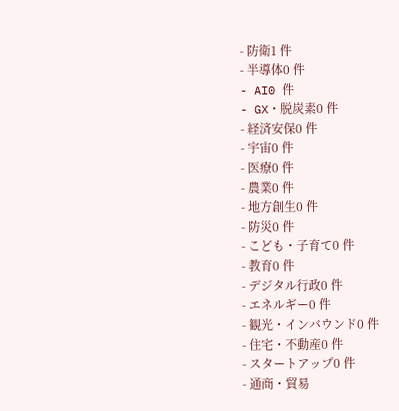- 防衛1 件
- 半導体0 件
- AI0 件
- GX・脱炭素0 件
- 経済安保0 件
- 宇宙0 件
- 医療0 件
- 農業0 件
- 地方創生0 件
- 防災0 件
- こども・子育て0 件
- 教育0 件
- デジタル行政0 件
- エネルギー0 件
- 観光・インバウンド0 件
- 住宅・不動産0 件
- スタートアップ0 件
- 通商・貿易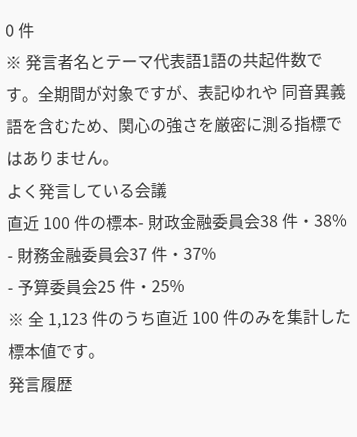0 件
※ 発言者名とテーマ代表語1語の共起件数です。全期間が対象ですが、表記ゆれや 同音異義語を含むため、関心の強さを厳密に測る指標ではありません。
よく発言している会議
直近 100 件の標本- 財政金融委員会38 件・38%
- 財務金融委員会37 件・37%
- 予算委員会25 件・25%
※ 全 1,123 件のうち直近 100 件のみを集計した標本値です。
発言履歴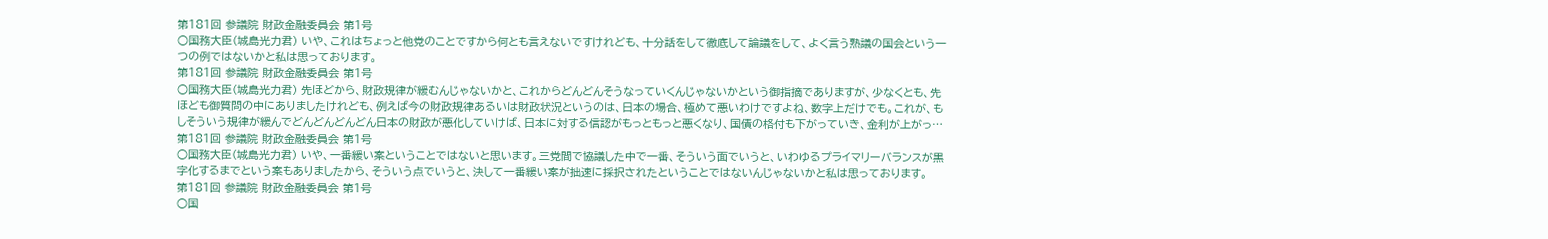第181回 参議院 財政金融委員会 第1号
○国務大臣(城島光力君) いや、これはちょっと他党のことですから何とも言えないですけれども、十分話をして徹底して論議をして、よく言う熟議の国会という一つの例ではないかと私は思っております。
第181回 参議院 財政金融委員会 第1号
○国務大臣(城島光力君) 先ほどから、財政規律が緩むんじゃないかと、これからどんどんそうなっていくんじゃないかという御指摘でありますが、少なくとも、先ほども御質問の中にありましたけれども、例えば今の財政規律あるいは財政状況というのは、日本の場合、極めて悪いわけですよね、数字上だけでも。これが、もしそういう規律が緩んでどんどんどんどん日本の財政が悪化していけば、日本に対する信認がもっともっと悪くなり、国債の格付も下がっていき、金利が上がっ…
第181回 参議院 財政金融委員会 第1号
○国務大臣(城島光力君) いや、一番緩い案ということではないと思います。三党間で協議した中で一番、そういう面でいうと、いわゆるプライマリーバランスが黒字化するまでという案もありましたから、そういう点でいうと、決して一番緩い案が拙速に採択されたということではないんじゃないかと私は思っております。
第181回 参議院 財政金融委員会 第1号
○国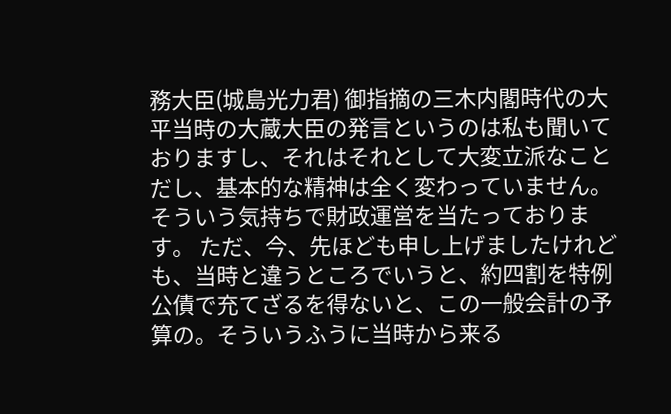務大臣(城島光力君) 御指摘の三木内閣時代の大平当時の大蔵大臣の発言というのは私も聞いておりますし、それはそれとして大変立派なことだし、基本的な精神は全く変わっていません。そういう気持ちで財政運営を当たっております。 ただ、今、先ほども申し上げましたけれども、当時と違うところでいうと、約四割を特例公債で充てざるを得ないと、この一般会計の予算の。そういうふうに当時から来る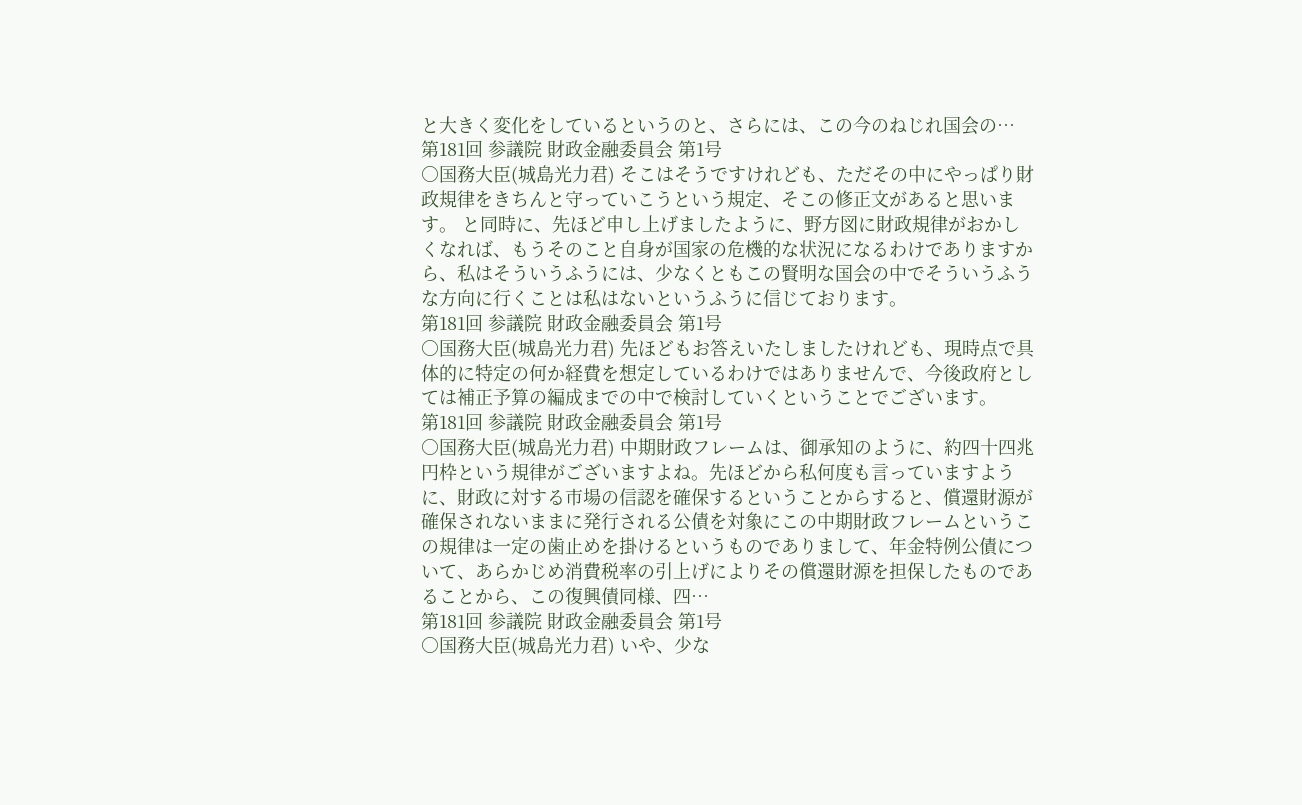と大きく変化をしているというのと、さらには、この今のねじれ国会の…
第181回 参議院 財政金融委員会 第1号
○国務大臣(城島光力君) そこはそうですけれども、ただその中にやっぱり財政規律をきちんと守っていこうという規定、そこの修正文があると思います。 と同時に、先ほど申し上げましたように、野方図に財政規律がおかしくなれば、もうそのこと自身が国家の危機的な状況になるわけでありますから、私はそういうふうには、少なくともこの賢明な国会の中でそういうふうな方向に行くことは私はないというふうに信じております。
第181回 参議院 財政金融委員会 第1号
○国務大臣(城島光力君) 先ほどもお答えいたしましたけれども、現時点で具体的に特定の何か経費を想定しているわけではありませんで、今後政府としては補正予算の編成までの中で検討していくということでございます。
第181回 参議院 財政金融委員会 第1号
○国務大臣(城島光力君) 中期財政フレームは、御承知のように、約四十四兆円枠という規律がございますよね。先ほどから私何度も言っていますように、財政に対する市場の信認を確保するということからすると、償還財源が確保されないままに発行される公債を対象にこの中期財政フレームというこの規律は一定の歯止めを掛けるというものでありまして、年金特例公債について、あらかじめ消費税率の引上げによりその償還財源を担保したものであることから、この復興債同様、四…
第181回 参議院 財政金融委員会 第1号
○国務大臣(城島光力君) いや、少な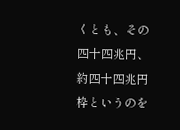くとも、その四十四兆円、約四十四兆円枠というのを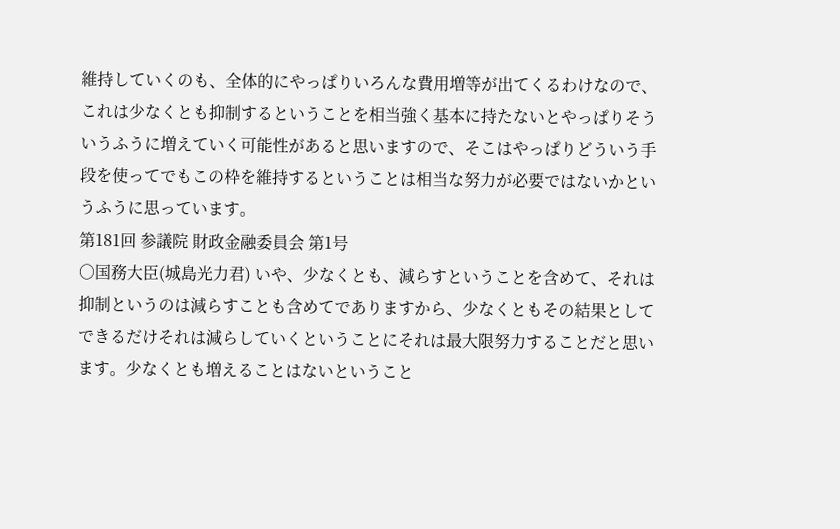維持していくのも、全体的にやっぱりいろんな費用増等が出てくるわけなので、これは少なくとも抑制するということを相当強く基本に持たないとやっぱりそういうふうに増えていく可能性があると思いますので、そこはやっぱりどういう手段を使ってでもこの枠を維持するということは相当な努力が必要ではないかというふうに思っています。
第181回 参議院 財政金融委員会 第1号
○国務大臣(城島光力君) いや、少なくとも、減らすということを含めて、それは抑制というのは減らすことも含めてでありますから、少なくともその結果としてできるだけそれは減らしていくということにそれは最大限努力することだと思います。少なくとも増えることはないということ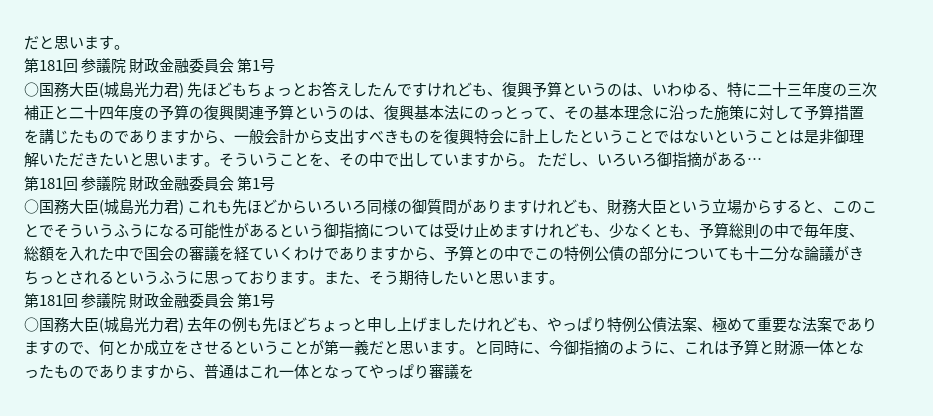だと思います。
第181回 参議院 財政金融委員会 第1号
○国務大臣(城島光力君) 先ほどもちょっとお答えしたんですけれども、復興予算というのは、いわゆる、特に二十三年度の三次補正と二十四年度の予算の復興関連予算というのは、復興基本法にのっとって、その基本理念に沿った施策に対して予算措置を講じたものでありますから、一般会計から支出すべきものを復興特会に計上したということではないということは是非御理解いただきたいと思います。そういうことを、その中で出していますから。 ただし、いろいろ御指摘がある…
第181回 参議院 財政金融委員会 第1号
○国務大臣(城島光力君) これも先ほどからいろいろ同様の御質問がありますけれども、財務大臣という立場からすると、このことでそういうふうになる可能性があるという御指摘については受け止めますけれども、少なくとも、予算総則の中で毎年度、総額を入れた中で国会の審議を経ていくわけでありますから、予算との中でこの特例公債の部分についても十二分な論議がきちっとされるというふうに思っております。また、そう期待したいと思います。
第181回 参議院 財政金融委員会 第1号
○国務大臣(城島光力君) 去年の例も先ほどちょっと申し上げましたけれども、やっぱり特例公債法案、極めて重要な法案でありますので、何とか成立をさせるということが第一義だと思います。と同時に、今御指摘のように、これは予算と財源一体となったものでありますから、普通はこれ一体となってやっぱり審議を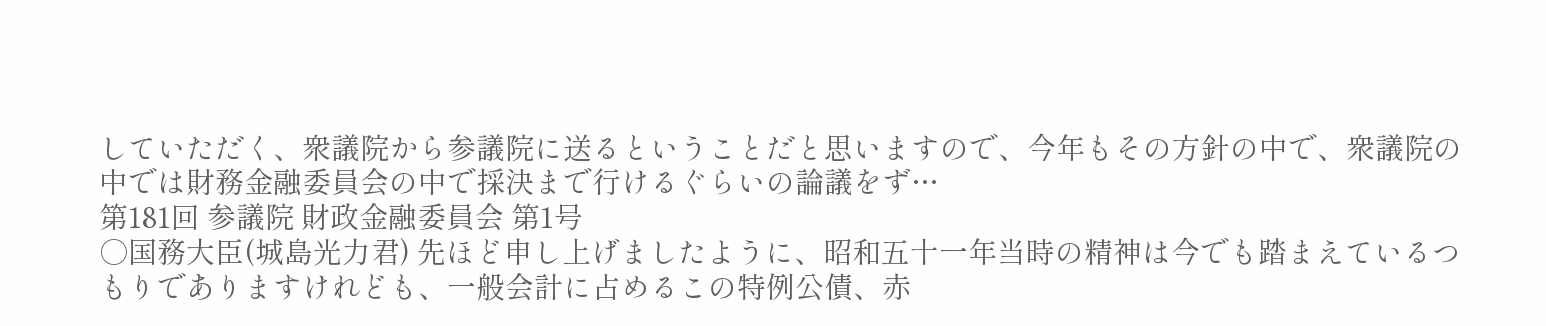していただく、衆議院から参議院に送るということだと思いますので、今年もその方針の中で、衆議院の中では財務金融委員会の中で採決まで行けるぐらいの論議をず…
第181回 参議院 財政金融委員会 第1号
○国務大臣(城島光力君) 先ほど申し上げましたように、昭和五十一年当時の精神は今でも踏まえているつもりでありますけれども、一般会計に占めるこの特例公債、赤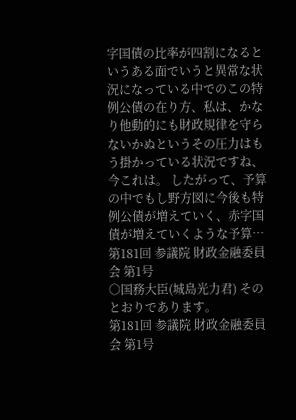字国債の比率が四割になるというある面でいうと異常な状況になっている中でのこの特例公債の在り方、私は、かなり他動的にも財政規律を守らないかぬというその圧力はもう掛かっている状況ですね、今これは。 したがって、予算の中でもし野方図に今後も特例公債が増えていく、赤字国債が増えていくような予算…
第181回 参議院 財政金融委員会 第1号
○国務大臣(城島光力君) そのとおりであります。
第181回 参議院 財政金融委員会 第1号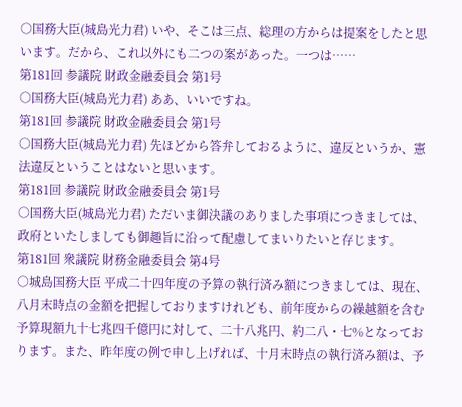○国務大臣(城島光力君) いや、そこは三点、総理の方からは提案をしたと思います。だから、これ以外にも二つの案があった。一つは……
第181回 参議院 財政金融委員会 第1号
○国務大臣(城島光力君) ああ、いいですね。
第181回 参議院 財政金融委員会 第1号
○国務大臣(城島光力君) 先ほどから答弁しておるように、違反というか、憲法違反ということはないと思います。
第181回 参議院 財政金融委員会 第1号
○国務大臣(城島光力君) ただいま御決議のありました事項につきましては、政府といたしましても御趣旨に沿って配慮してまいりたいと存じます。
第181回 衆議院 財務金融委員会 第4号
○城島国務大臣 平成二十四年度の予算の執行済み額につきましては、現在、八月末時点の金額を把握しておりますけれども、前年度からの繰越額を含む予算現額九十七兆四千億円に対して、二十八兆円、約二八・七%となっております。また、昨年度の例で申し上げれば、十月末時点の執行済み額は、予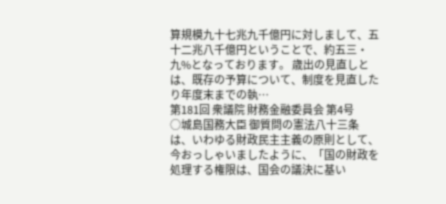算規模九十七兆九千億円に対しまして、五十二兆八千億円ということで、約五三・九%となっております。 歳出の見直しとは、既存の予算について、制度を見直したり年度末までの執…
第181回 衆議院 財務金融委員会 第4号
○城島国務大臣 御質問の憲法八十三条は、いわゆる財政民主主義の原則として、今おっしゃいましたように、「国の財政を処理する権限は、国会の議決に基い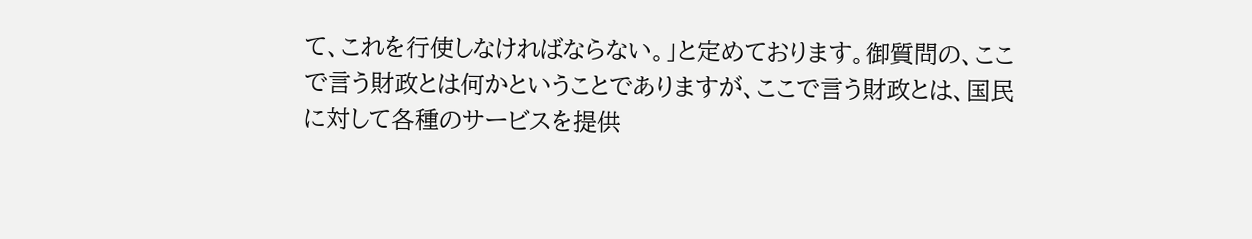て、これを行使しなければならない。」と定めております。御質問の、ここで言う財政とは何かということでありますが、ここで言う財政とは、国民に対して各種のサービスを提供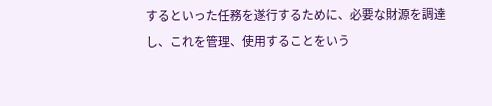するといった任務を遂行するために、必要な財源を調達し、これを管理、使用することをいう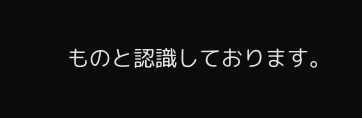ものと認識しております。